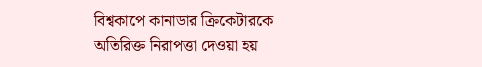বিশ্বকাপে কানাডার ক্রিকেটারকে অতিরিক্ত নিরাপত্তা দেওয়া হয়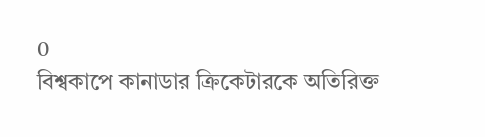0
বিশ্বকাপে কানাডার ক্রিকেটারকে অতিরিক্ত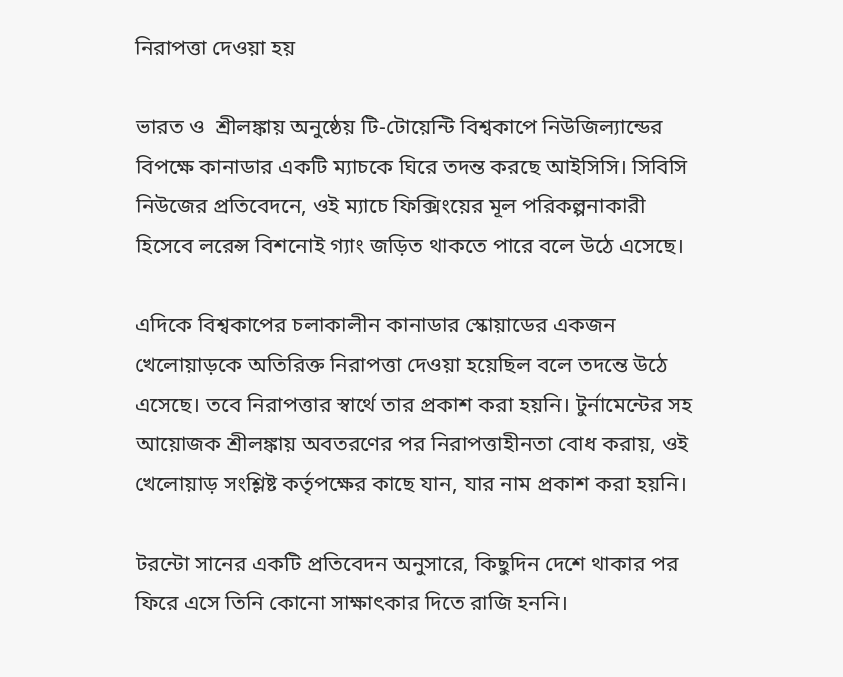নিরাপত্তা দেওয়া হয়

ভারত ও  শ্রীলঙ্কায় অনুষ্ঠেয় টি-টোয়েন্টি বিশ্বকাপে নিউজিল্যান্ডের বিপক্ষে কানাডার একটি ম্যাচকে ঘিরে তদন্ত করছে আইসিসি। সিবিসি নিউজের প্রতিবেদনে, ওই ম্যাচে ফিক্সিংয়ের মূল পরিকল্পনাকারী হিসেবে লরেন্স বিশনোই গ্যাং জড়িত থাকতে পারে বলে উঠে এসেছে।

এদিকে বিশ্বকাপের চলাকালীন কানাডার স্কোয়াডের একজন খেলোয়াড়কে অতিরিক্ত নিরাপত্তা দেওয়া হয়েছিল বলে তদন্তে উঠে এসেছে। তবে নিরাপত্তার স্বার্থে তার প্রকাশ করা হয়নি। টুর্নামেন্টের সহ আয়োজক শ্রীলঙ্কায় অবতরণের পর নিরাপত্তাহীনতা বোধ করায়, ওই খেলোয়াড় সংশ্লিষ্ট কর্তৃপক্ষের কাছে যান, যার নাম প্রকাশ করা হয়নি।

টরন্টো সানের একটি প্রতিবেদন অনুসারে, কিছুদিন দেশে থাকার পর ফিরে এসে তিনি কোনো সাক্ষাৎকার দিতে রাজি হননি।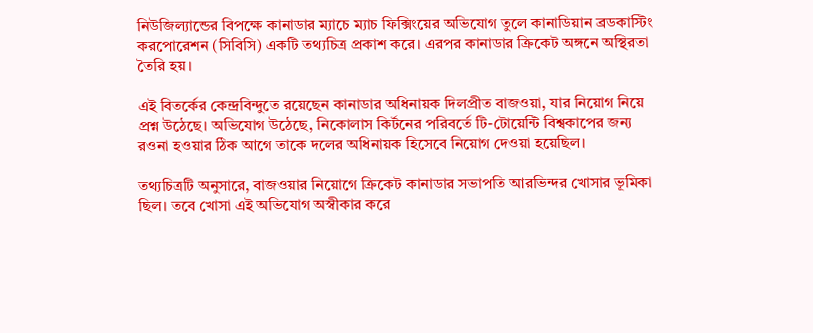নিউজিল্যান্ডের বিপক্ষে কানাডার ম্যাচে ম্যাচ ফিক্সিংয়ের অভিযোগ তুলে কানাডিয়ান ব্রডকাস্টিং করপোরেশন (সিবিসি) একটি তথ্যচিত্র প্রকাশ করে। এরপর কানাডার ক্রিকেট অঙ্গনে অস্থিরতা তৈরি হয়।

এই বিতর্কের কেন্দ্রবিন্দুতে রয়েছেন কানাডার অধিনায়ক দিলপ্রীত বাজওয়া, যার নিয়োগ নিয়ে প্রশ্ন উঠেছে। অভিযোগ উঠেছে, নিকোলাস কির্টনের পরিবর্তে টি-টোয়েন্টি বিশ্বকাপের জন্য রওনা হওয়ার ঠিক আগে তাকে দলের অধিনায়ক হিসেবে নিয়োগ দেওয়া হয়েছিল।

তথ্যচিত্রটি অনুসারে, বাজওয়ার নিয়োগে ক্রিকেট কানাডার সভাপতি আরভিন্দর খোসার ভূমিকা ছিল। তবে খোসা এই অভিযোগ অস্বীকার করে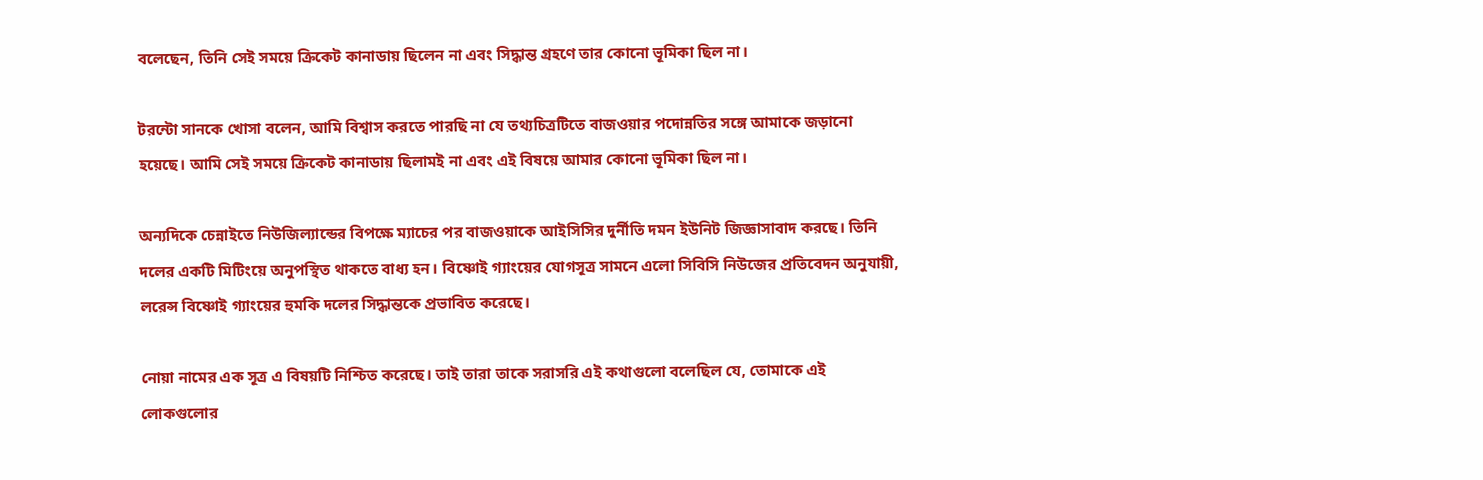বলেছেন, তিনি সেই সময়ে ক্রিকেট কানাডায় ছিলেন না এবং সিদ্ধান্ত গ্রহণে তার কোনো ভূমিকা ছিল না।

টরন্টো সানকে খোসা বলেন, আমি বিশ্বাস করতে পারছি না যে তথ্যচিত্রটিতে বাজওয়ার পদোন্নতির সঙ্গে আমাকে জড়ানো হয়েছে। আমি সেই সময়ে ক্রিকেট কানাডায় ছিলামই না এবং এই বিষয়ে আমার কোনো ভূমিকা ছিল না।

অন্যদিকে চেন্নাইতে নিউজিল্যান্ডের বিপক্ষে ম্যাচের পর বাজওয়াকে আইসিসির দুর্নীতি দমন ইউনিট জিজ্ঞাসাবাদ করছে। তিনি দলের একটি মিটিংয়ে অনুপস্থিত থাকতে বাধ্য হন। বিষ্ণোই গ্যাংয়ের যোগসূত্র সামনে এলো সিবিসি নিউজের প্রতিবেদন অনুযায়ী, লরেন্স বিষ্ণোই গ্যাংয়ের হুমকি দলের সিদ্ধান্তকে প্রভাবিত করেছে।

নোয়া নামের এক সূত্র এ বিষয়টি নিশ্চিত করেছে। তাই তারা তাকে সরাসরি এই কথাগুলো বলেছিল যে, তোমাকে এই লোকগুলোর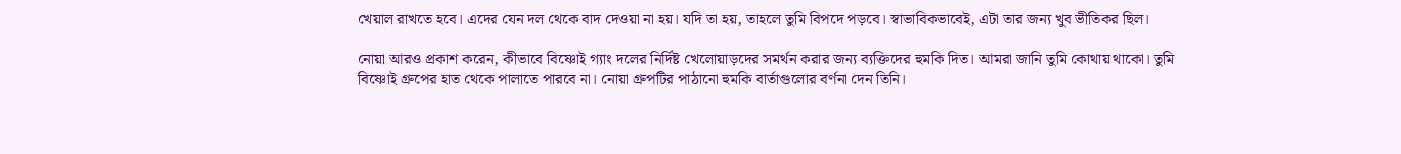খেয়াল রাখতে হবে। এদের যেন দল থেকে বাদ দেওয়া না হয়। যদি তা হয়, তাহলে তুমি বিপদে পড়বে। স্বাভাবিকভাবেই, এটা তার জন্য খুব ভীতিকর ছিল।

নোয়া আরও প্রকাশ করেন, কীভাবে বিষ্ণোই গ্যাং দলের নির্দিষ্ট খেলোয়াড়দের সমর্থন করার জন্য ব্যক্তিদের হুমকি দিত। আমরা জানি তুমি কোথায় থাকো। তুমি বিষ্ণোই গ্রুপের হাত থেকে পালাতে পারবে না। নোয়া গ্রুপটির পাঠানো হুমকি বার্তাগুলোর বর্ণনা দেন তিনি।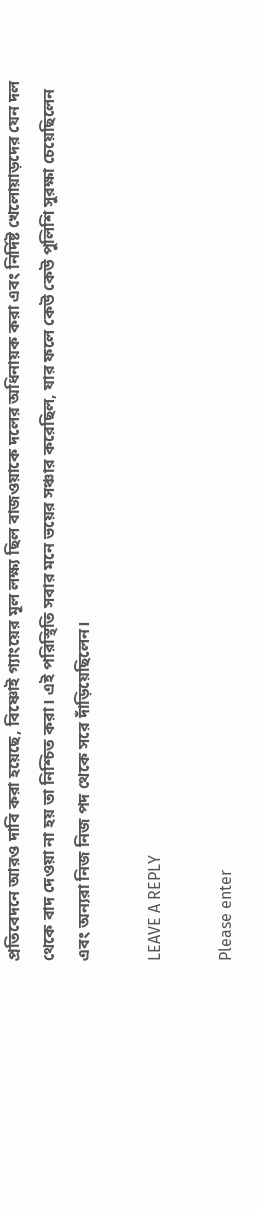প্রতিবেদনে আরও দাবি করা হয়েছে, বিষ্ণোই গ্যাংয়ের মূল লক্ষ্য ছিল বাজওয়াকে দলের অধিনায়ক করা এবং নির্দিষ্ট খেলোয়াড়দের যেন দল থেকে বাদ দেওয়া না হয় তা নিশ্চিত করা। এই পরিস্থিতি সবার মনে ভয়ের সঞ্চার করেছিল, যার ফলে কেউ কেউ পুলিশি সুরক্ষা চেয়েছিলেন এবং অন্যরা নিজ নিজ পদ থেকে সরে দাঁড়িয়েছিলেন।

LEAVE A REPLY

Please enter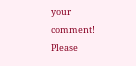your comment!
Please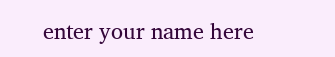enter your name here